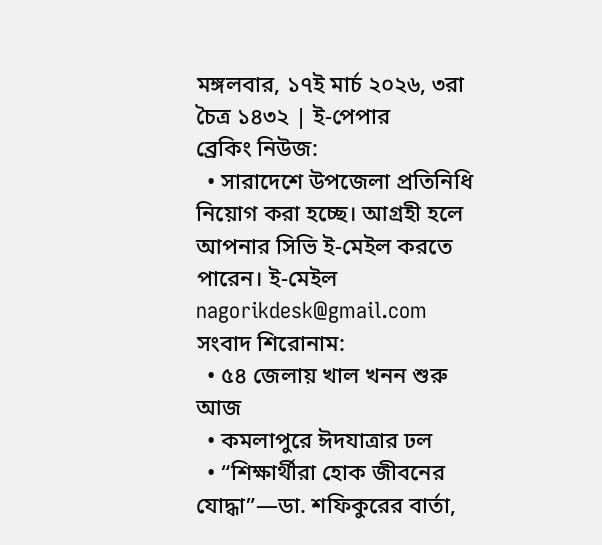মঙ্গলবার, ১৭ই মার্চ ২০২৬, ৩রা চৈত্র ১৪৩২ | ই-পেপার
ব্রেকিং নিউজ:
  • সারাদেশে উপজেলা প্রতিনিধি নিয়োগ করা হচ্ছে। আগ্রহী হলে আপনার সিভি ই-মেইল করতে পারেন। ই-মেইল nagorikdesk@gmail.com
সংবাদ শিরোনাম:
  • ৫৪ জেলায় খাল খনন শুরু আজ
  • কমলাপুরে ঈদযাত্রার ঢল
  • “শিক্ষার্থীরা হোক জীবনের যোদ্ধা”—ডা. শফিকুরের বার্তা,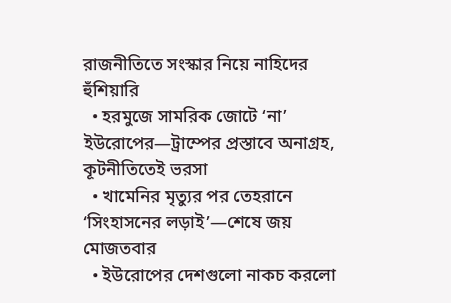রাজনীতিতে সংস্কার নিয়ে নাহিদের হুঁশিয়ারি
  • হরমুজে সামরিক জোটে ‘না’ ইউরোপের—ট্রাম্পের প্রস্তাবে অনাগ্রহ, কূটনীতিতেই ভরসা
  • খামেনির মৃত্যুর পর তেহরানে ‘সিংহাসনের লড়াই’—শেষে জয় মোজতবার
  • ইউরোপের দেশগুলো নাকচ করলো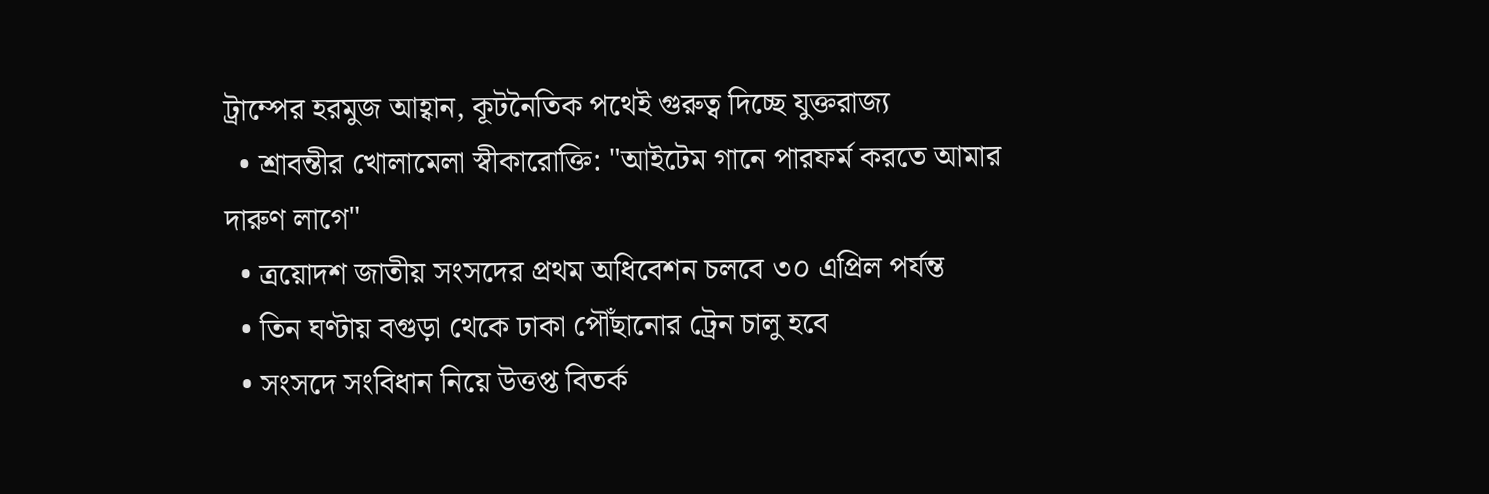ট্রাম্পের হরমুজ আহ্বান, কূটনৈতিক পথেই গুরুত্ব দিচ্ছে যুক্তরাজ্য
  • শ্রাবন্তীর খোলামেলা স্বীকারোক্তি: "আইটেম গানে পারফর্ম করতে আমার দারুণ লাগে"
  • ত্রয়োদশ জাতীয় সংসদের প্রথম অধিবেশন চলবে ৩০ এপ্রিল পর্যন্ত
  • তিন ঘণ্টায় বগুড়া থেকে ঢাকা পৌঁছানোর ট্রেন চালু হবে
  • সংসদে সংবিধান নিয়ে উত্তপ্ত বিতর্ক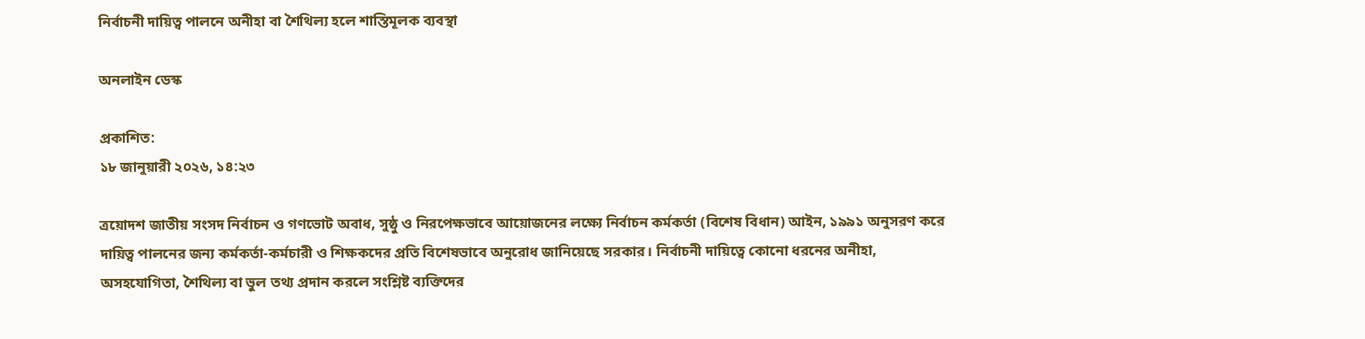নির্বাচনী দায়িত্ব পালনে অনীহা বা শৈথিল্য হলে শাস্তিমূলক ব্যবস্থা

অনলাইন ডেস্ক

প্রকাশিত:
১৮ জানুয়ারী ২০২৬, ১৪:২৩

ত্রয়োদশ জাতীয় সংসদ নির্বাচন ও গণভোট অবাধ, সুষ্ঠু ও নিরপেক্ষভাবে আয়োজনের লক্ষ্যে নির্বাচন কর্মকর্তা (বিশেষ বিধান) আইন, ১৯৯১ অনুসরণ করে দায়িত্ব পালনের জন্য কর্মকর্তা-কর্মচারী ও শিক্ষকদের প্রতি বিশেষভাবে অনুরোধ জানিয়েছে সরকার। নির্বাচনী দায়িত্বে কোনো ধরনের অনীহা, অসহযোগিতা, শৈথিল্য বা ভুল তথ্য প্রদান করলে সংশ্লিষ্ট ব্যক্তিদের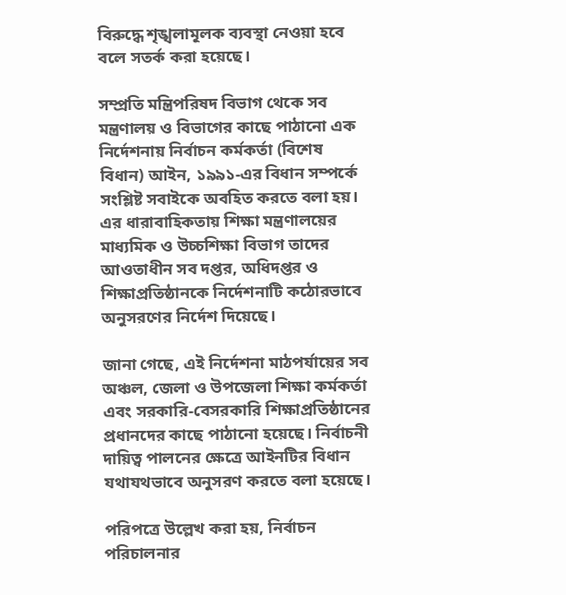বিরুদ্ধে শৃঙ্খলামূলক ব্যবস্থা নেওয়া হবে বলে সতর্ক করা হয়েছে।

সম্প্রতি মন্ত্রিপরিষদ বিভাগ থেকে সব মন্ত্রণালয় ও বিভাগের কাছে পাঠানো এক নির্দেশনায় নির্বাচন কর্মকর্তা (বিশেষ বিধান) আইন, ১৯৯১-এর বিধান সম্পর্কে সংশ্লিষ্ট সবাইকে অবহিত করতে বলা হয়। এর ধারাবাহিকতায় শিক্ষা মন্ত্রণালয়ের মাধ্যমিক ও উচ্চশিক্ষা বিভাগ তাদের আওতাধীন সব দপ্তর, অধিদপ্তর ও শিক্ষাপ্রতিষ্ঠানকে নির্দেশনাটি কঠোরভাবে অনুসরণের নির্দেশ দিয়েছে।

জানা গেছে, এই নির্দেশনা মাঠপর্যায়ের সব অঞ্চল, জেলা ও উপজেলা শিক্ষা কর্মকর্তা এবং সরকারি-বেসরকারি শিক্ষাপ্রতিষ্ঠানের প্রধানদের কাছে পাঠানো হয়েছে। নির্বাচনী দায়িত্ব পালনের ক্ষেত্রে আইনটির বিধান যথাযথভাবে অনুসরণ করতে বলা হয়েছে।

পরিপত্রে উল্লেখ করা হয়, নির্বাচন পরিচালনার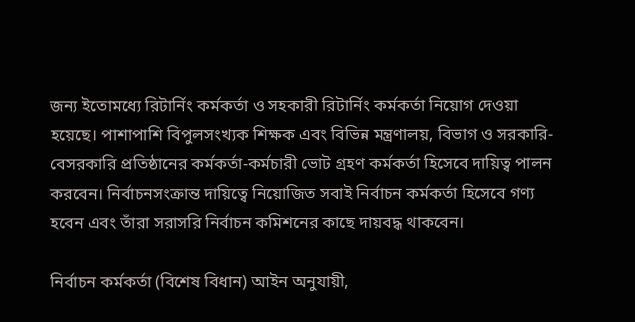জন্য ইতোমধ্যে রিটার্নিং কর্মকর্তা ও সহকারী রিটার্নিং কর্মকর্তা নিয়োগ দেওয়া হয়েছে। পাশাপাশি বিপুলসংখ্যক শিক্ষক এবং বিভিন্ন মন্ত্রণালয়, বিভাগ ও সরকারি-বেসরকারি প্রতিষ্ঠানের কর্মকর্তা-কর্মচারী ভোট গ্রহণ কর্মকর্তা হিসেবে দায়িত্ব পালন করবেন। নির্বাচনসংক্রান্ত দায়িত্বে নিয়োজিত সবাই নির্বাচন কর্মকর্তা হিসেবে গণ্য হবেন এবং তাঁরা সরাসরি নির্বাচন কমিশনের কাছে দায়বদ্ধ থাকবেন।

নির্বাচন কর্মকর্তা (বিশেষ বিধান) আইন অনুযায়ী,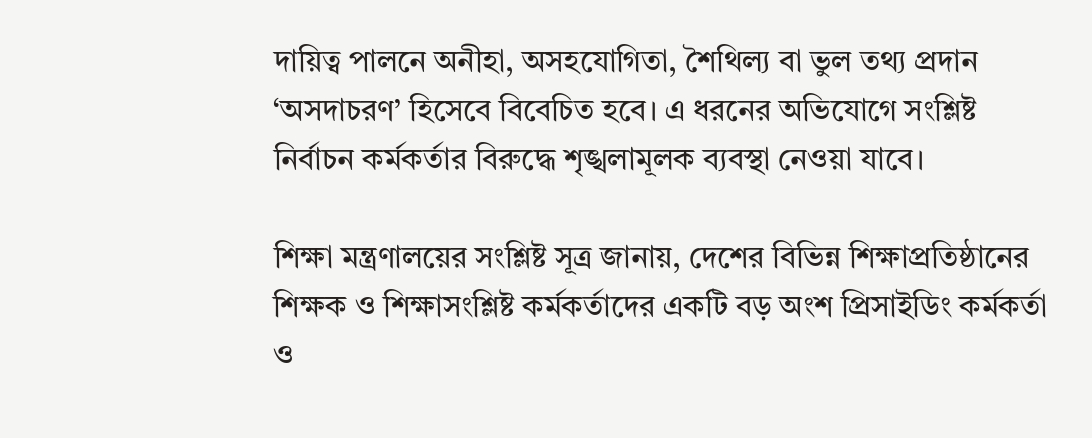দায়িত্ব পালনে অনীহা, অসহযোগিতা, শৈথিল্য বা ভুল তথ্য প্রদান ‘অসদাচরণ’ হিসেবে বিবেচিত হবে। এ ধরনের অভিযোগে সংশ্লিষ্ট নির্বাচন কর্মকর্তার বিরুদ্ধে শৃঙ্খলামূলক ব্যবস্থা নেওয়া যাবে।

শিক্ষা মন্ত্রণালয়ের সংশ্লিষ্ট সূত্র জানায়, দেশের বিভিন্ন শিক্ষাপ্রতিষ্ঠানের শিক্ষক ও শিক্ষাসংশ্লিষ্ট কর্মকর্তাদের একটি বড় অংশ প্রিসাইডিং কর্মকর্তা ও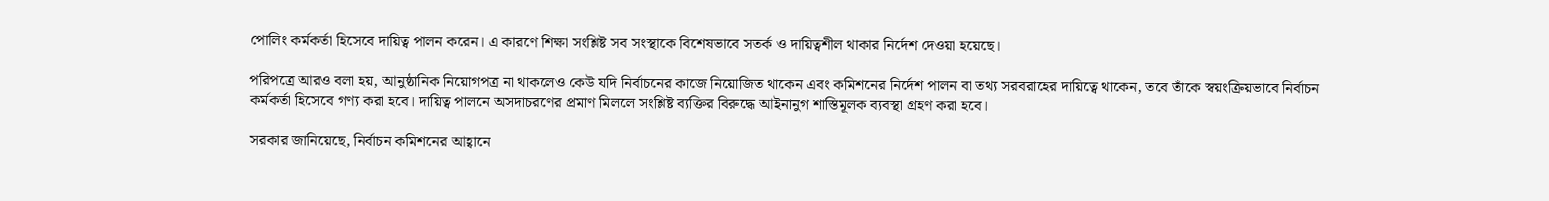পোলিং কর্মকর্তা হিসেবে দায়িত্ব পালন করেন। এ কারণে শিক্ষা সংশ্লিষ্ট সব সংস্থাকে বিশেষভাবে সতর্ক ও দায়িত্বশীল থাকার নির্দেশ দেওয়া হয়েছে।

পরিপত্রে আরও বলা হয়, আনুষ্ঠানিক নিয়োগপত্র না থাকলেও কেউ যদি নির্বাচনের কাজে নিয়োজিত থাকেন এবং কমিশনের নির্দেশ পালন বা তথ্য সরবরাহের দায়িত্বে থাকেন, তবে তাঁকে স্বয়ংক্রিয়ভাবে নির্বাচন কর্মকর্তা হিসেবে গণ্য করা হবে। দায়িত্ব পালনে অসদাচরণের প্রমাণ মিললে সংশ্লিষ্ট ব্যক্তির বিরুদ্ধে আইনানুগ শাস্তিমূলক ব্যবস্থা গ্রহণ করা হবে।

সরকার জানিয়েছে, নির্বাচন কমিশনের আহ্বানে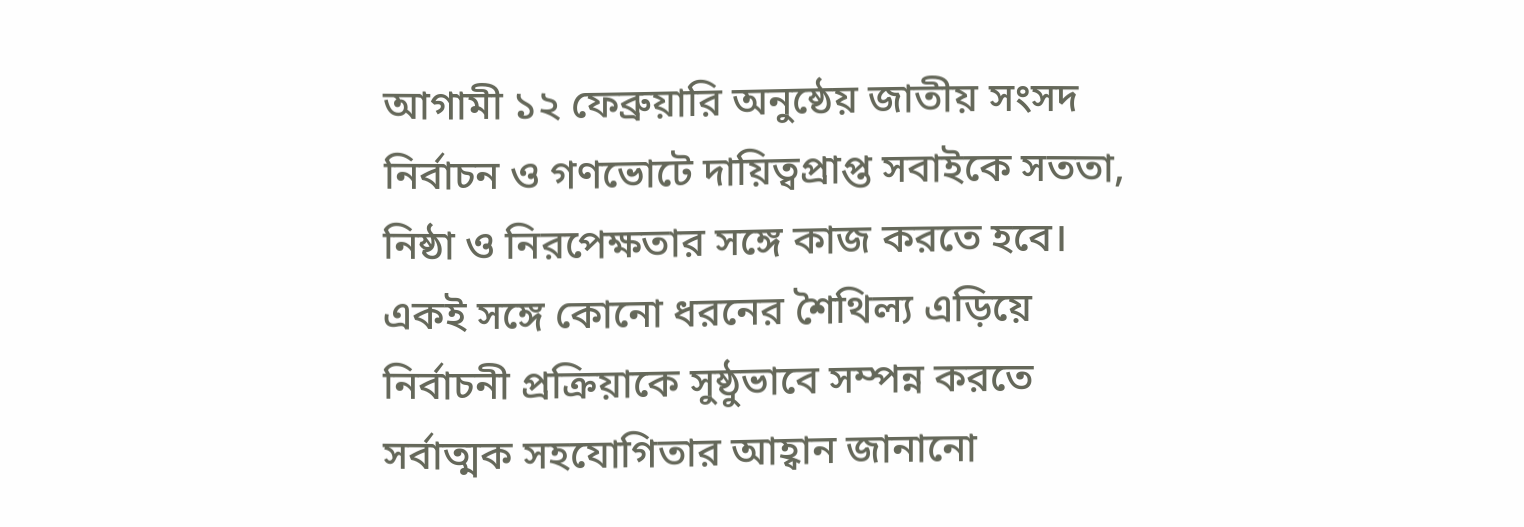আগামী ১২ ফেব্রুয়ারি অনুষ্ঠেয় জাতীয় সংসদ নির্বাচন ও গণভোটে দায়িত্বপ্রাপ্ত সবাইকে সততা, নিষ্ঠা ও নিরপেক্ষতার সঙ্গে কাজ করতে হবে। একই সঙ্গে কোনো ধরনের শৈথিল্য এড়িয়ে নির্বাচনী প্রক্রিয়াকে সুষ্ঠুভাবে সম্পন্ন করতে সর্বাত্মক সহযোগিতার আহ্বান জানানো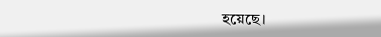হয়েছে।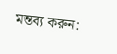মন্তব্য করুন: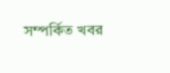সম্পর্কিত খবর